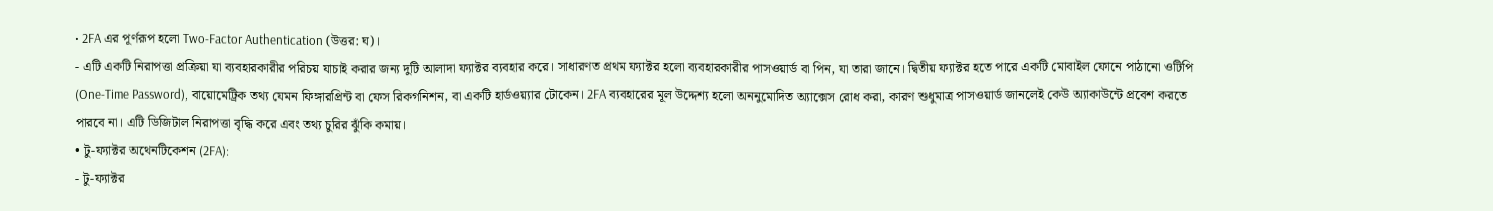• 2FA এর পূর্ণরূপ হলো Two-Factor Authentication (উত্তর: ঘ)।
- এটি একটি নিরাপত্তা প্রক্রিয়া যা ব্যবহারকারীর পরিচয় যাচাই করার জন্য দুটি আলাদা ফ্যাক্টর ব্যবহার করে। সাধারণত প্রথম ফ্যাক্টর হলো ব্যবহারকারীর পাসওয়ার্ড বা পিন, যা তারা জানে। দ্বিতীয় ফ্যাক্টর হতে পারে একটি মোবাইল ফোনে পাঠানো ওটিপি (One-Time Password), বায়োমেট্রিক তথ্য যেমন ফিঙ্গারপ্রিন্ট বা ফেস রিকগনিশন, বা একটি হার্ডওয়্যার টোকেন। 2FA ব্যবহারের মূল উদ্দেশ্য হলো অননুমোদিত অ্যাক্সেস রোধ করা, কারণ শুধুমাত্র পাসওয়ার্ড জানলেই কেউ অ্যাকাউন্টে প্রবেশ করতে পারবে না। এটি ডিজিটাল নিরাপত্তা বৃদ্ধি করে এবং তথ্য চুরির ঝুঁকি কমায়।
• টু-ফ্যাক্টর অথেনটিকেশন (2FA):
- টু-ফ্যাক্টর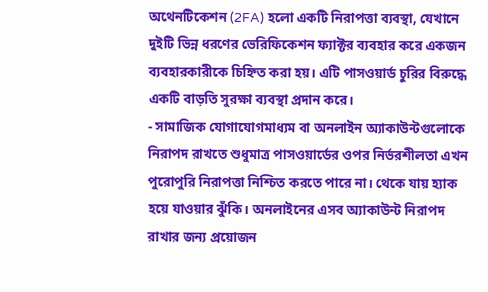অথেনটিকেশন (2FA) হলো একটি নিরাপত্তা ব্যবস্থা, যেখানে দুইটি ভিন্ন ধরণের ভেরিফিকেশন ফ্যাক্টর ব্যবহার করে একজন ব্যবহারকারীকে চিহ্নিত করা হয়। এটি পাসওয়ার্ড চুরির বিরুদ্ধে একটি বাড়তি সুরক্ষা ব্যবস্থা প্রদান করে।
- সামাজিক যোগাযোগমাধ্যম বা অনলাইন অ্যাকাউন্টগুলোকে নিরাপদ রাখতে শুধুমাত্র পাসওয়ার্ডের ওপর নির্ভরশীলতা এখন পুরোপুরি নিরাপত্তা নিশ্চিত করতে পারে না। থেকে যায় হ্যাক হয়ে যাওয়ার ঝুঁকি। অনলাইনের এসব অ্যাকাউন্ট নিরাপদ রাখার জন্য প্রয়োজন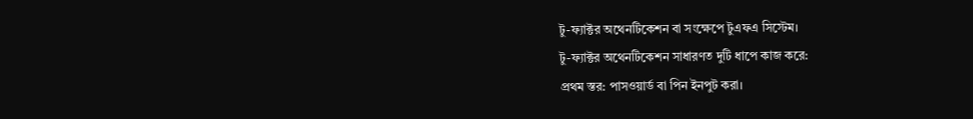টু-ফ্যাক্টর অথেনটিকেশন বা সংক্ষেপে টুএফএ সিস্টেম।
টু-ফ্যাক্টর অথেনটিকেশন সাধারণত দুটি ধাপে কাজ করে:
প্রথম স্তর: পাসওয়ার্ড বা পিন ইনপুট করা।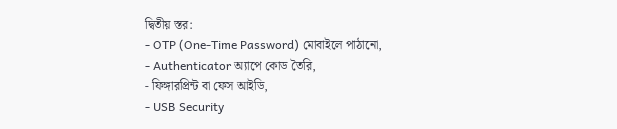দ্বিতীয় স্তর:
- OTP (One-Time Password) মোবাইলে পাঠানো,
- Authenticator অ্যাপে কোড তৈরি,
- ফিঙ্গারপ্রিন্ট বা ফেস আইডি,
- USB Security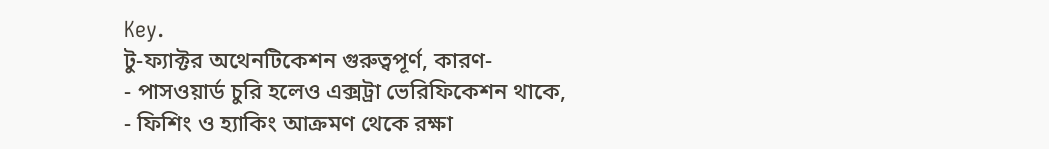Key.
টু-ফ্যাক্টর অথেনটিকেশন গুরুত্বপূর্ণ, কারণ-
- পাসওয়ার্ড চুরি হলেও এক্সট্রা ভেরিফিকেশন থাকে,
- ফিশিং ও হ্যাকিং আক্রমণ থেকে রক্ষা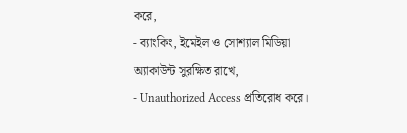করে,
- ব্যাংকিং, ইমেইল ও সোশ্যাল মিডিয়া অ্যাকাউন্ট সুরক্ষিত রাখে,
- Unauthorized Access প্রতিরোধ করে।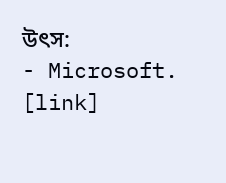উৎস:
- Microsoft. [link]